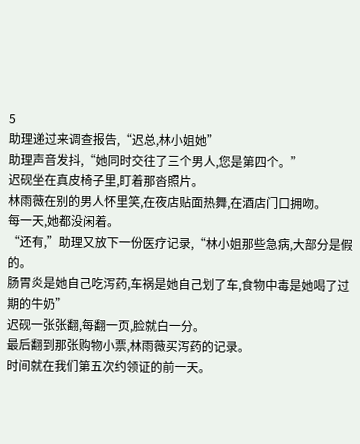5
助理递过来调查报告,“迟总,林小姐她”
助理声音发抖,“她同时交往了三个男人,您是第四个。”
迟砚坐在真皮椅子里,盯着那沓照片。
林雨薇在别的男人怀里笑,在夜店贴面热舞,在酒店门口拥吻。
每一天,她都没闲着。
“还有,”助理又放下一份医疗记录,“林小姐那些急病,大部分是假的。
肠胃炎是她自己吃泻药,车祸是她自己划了车,食物中毒是她喝了过期的牛奶”
迟砚一张张翻,每翻一页,脸就白一分。
最后翻到那张购物小票,林雨薇买泻药的记录。
时间就在我们第五次约领证的前一天。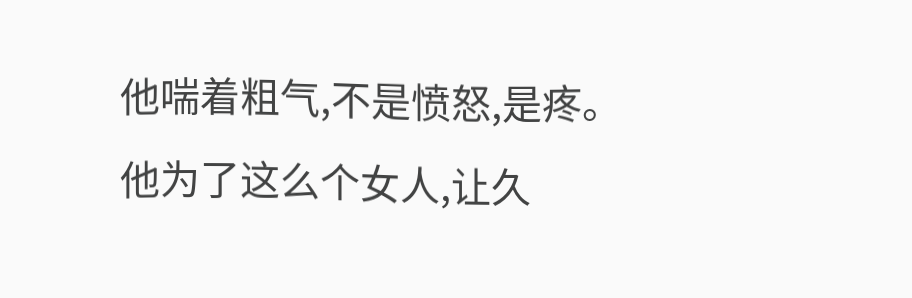他喘着粗气,不是愤怒,是疼。
他为了这么个女人,让久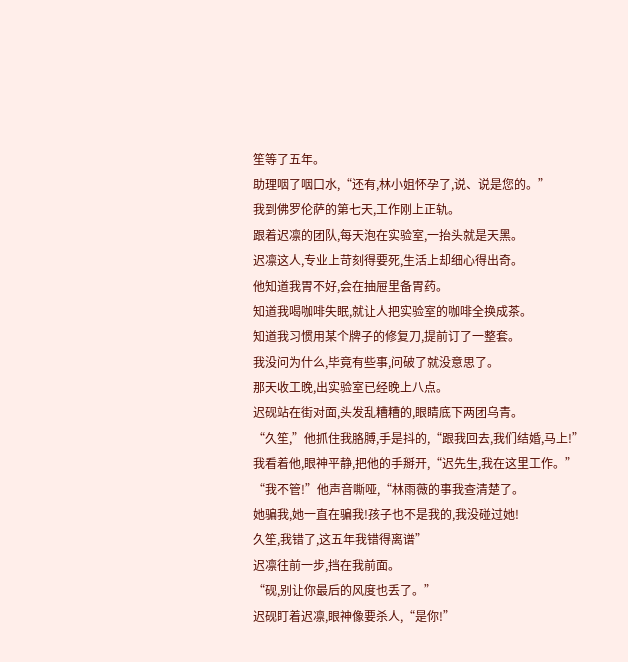笙等了五年。
助理咽了咽口水,“还有,林小姐怀孕了,说、说是您的。”
我到佛罗伦萨的第七天,工作刚上正轨。
跟着迟凛的团队,每天泡在实验室,一抬头就是天黑。
迟凛这人,专业上苛刻得要死,生活上却细心得出奇。
他知道我胃不好,会在抽屉里备胃药。
知道我喝咖啡失眠,就让人把实验室的咖啡全换成茶。
知道我习惯用某个牌子的修复刀,提前订了一整套。
我没问为什么,毕竟有些事,问破了就没意思了。
那天收工晚,出实验室已经晚上八点。
迟砚站在街对面,头发乱糟糟的,眼睛底下两团乌青。
“久笙,”他抓住我胳膊,手是抖的,“跟我回去,我们结婚,马上!”
我看着他,眼神平静,把他的手掰开,“迟先生,我在这里工作。”
“我不管!”他声音嘶哑,“林雨薇的事我查清楚了。
她骗我,她一直在骗我!孩子也不是我的,我没碰过她!
久笙,我错了,这五年我错得离谱”
迟凛往前一步,挡在我前面。
“砚,别让你最后的风度也丢了。”
迟砚盯着迟凛,眼神像要杀人,“是你!”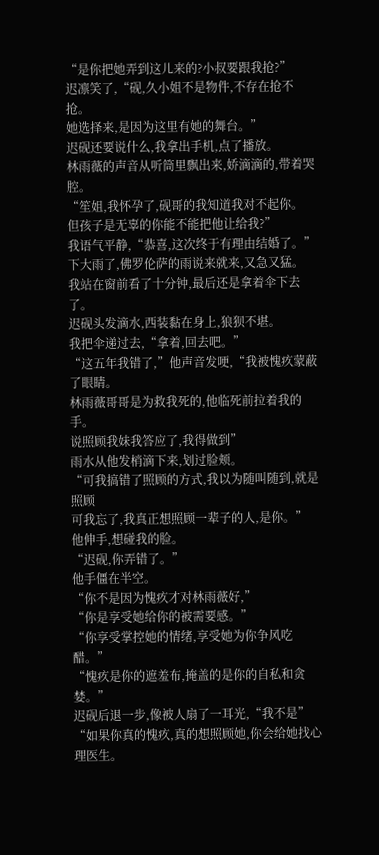“是你把她弄到这儿来的?小叔要跟我抢?”
迟凛笑了,“砚,久小姐不是物件,不存在抢不抢。
她选择来,是因为这里有她的舞台。”
迟砚还要说什么,我拿出手机,点了播放。
林雨薇的声音从听筒里飘出来,娇滴滴的,带着哭腔。
“笙姐,我怀孕了,砚哥的我知道我对不起你。
但孩子是无辜的你能不能把他让给我?”
我语气平静,“恭喜,这次终于有理由结婚了。”
下大雨了,佛罗伦萨的雨说来就来,又急又猛。
我站在窗前看了十分钟,最后还是拿着伞下去了。
迟砚头发滴水,西装黏在身上,狼狈不堪。
我把伞递过去,“拿着,回去吧。”
“这五年我错了,”他声音发哽,“我被愧疚蒙蔽了眼睛。
林雨薇哥哥是为救我死的,他临死前拉着我的手。
说照顾我妹我答应了,我得做到”
雨水从他发梢滴下来,划过脸颊。
“可我搞错了照顾的方式,我以为随叫随到,就是照顾
可我忘了,我真正想照顾一辈子的人,是你。”
他伸手,想碰我的脸。
“迟砚,你弄错了。”
他手僵在半空。
“你不是因为愧疚才对林雨薇好,”
“你是享受她给你的被需要感。”
“你享受掌控她的情绪,享受她为你争风吃醋。”
“愧疚是你的遮羞布,掩盖的是你的自私和贪婪。”
迟砚后退一步,像被人扇了一耳光,“我不是”
“如果你真的愧疚,真的想照顾她,你会给她找心理医生。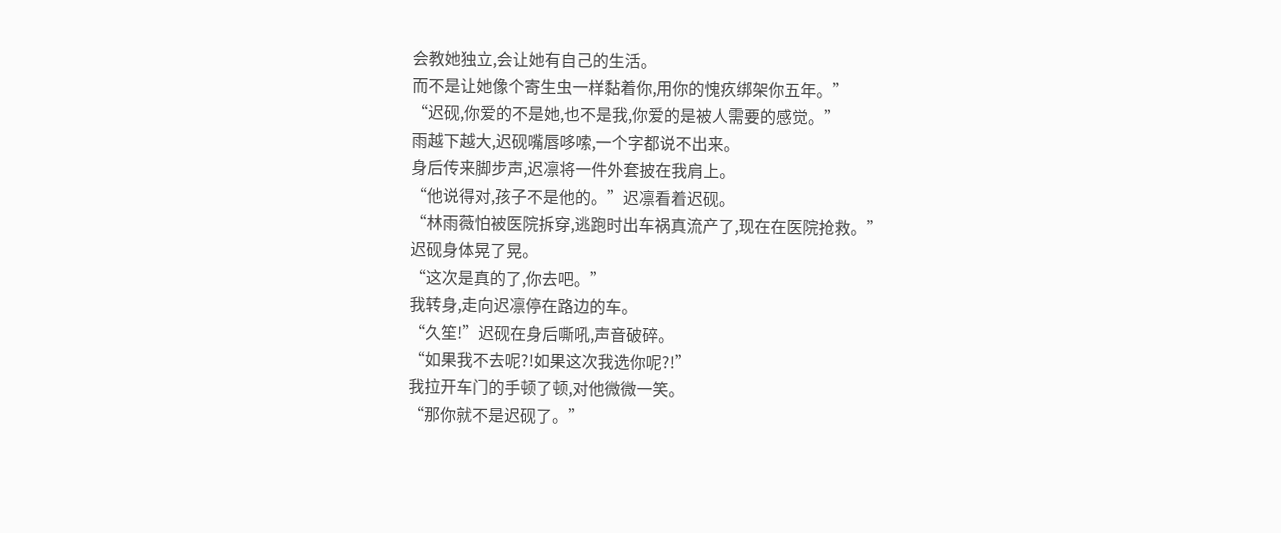会教她独立,会让她有自己的生活。
而不是让她像个寄生虫一样黏着你,用你的愧疚绑架你五年。”
“迟砚,你爱的不是她,也不是我,你爱的是被人需要的感觉。”
雨越下越大,迟砚嘴唇哆嗦,一个字都说不出来。
身后传来脚步声,迟凛将一件外套披在我肩上。
“他说得对,孩子不是他的。”迟凛看着迟砚。
“林雨薇怕被医院拆穿,逃跑时出车祸真流产了,现在在医院抢救。”
迟砚身体晃了晃。
“这次是真的了,你去吧。”
我转身,走向迟凛停在路边的车。
“久笙!”迟砚在身后嘶吼,声音破碎。
“如果我不去呢?!如果这次我选你呢?!”
我拉开车门的手顿了顿,对他微微一笑。
“那你就不是迟砚了。”